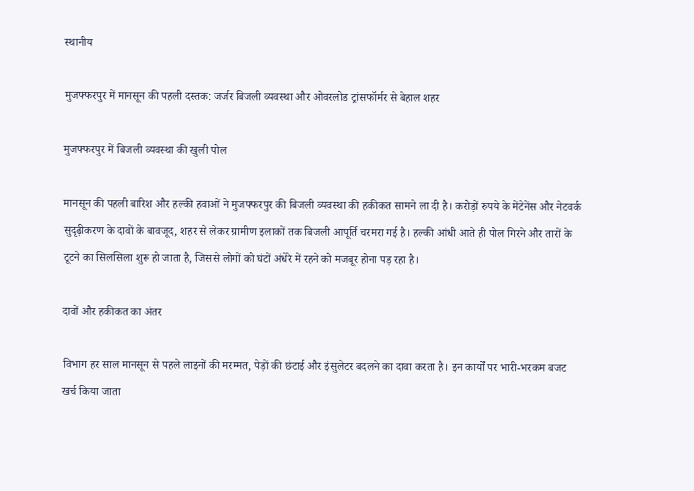स्थानीय

मुजफ्फरपुर में मानसून की पहली दस्तक: जर्जर बिजली व्यवस्था और ओवरलोड ट्रांसफॉर्मर से बेहाल शहर

मुजफ्फरपुर में बिजली व्यवस्था की खुली पोल

मानसून की पहली बारिश और हल्की हवाओं ने मुजफ्फरपुर की बिजली व्यवस्था की हकीकत सामने ला दी है। करोड़ों रुपये के मेंटेनेंस और नेटवर्क सुदृढ़ीकरण के दावों के बावजूद, शहर से लेकर ग्रामीण इलाकों तक बिजली आपूर्ति चरमरा गई है। हल्की आंधी आते ही पोल गिरने और तारों के टूटने का सिलसिला शुरू हो जाता है, जिससे लोगों को घंटों अंधेरे में रहने को मजबूर होना पड़ रहा है।

दावों और हकीकत का अंतर

विभाग हर साल मानसून से पहले लाइनों की मरम्मत, पेड़ों की छंटाई और इंसुलेटर बदलने का दावा करता है। इन कार्यों पर भारी-भरकम बजट खर्च किया जाता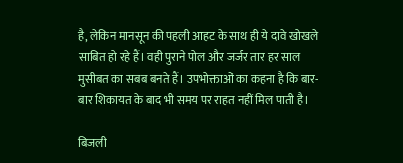है, लेकिन मानसून की पहली आहट के साथ ही ये दावे खोखले साबित हो रहे हैं। वही पुराने पोल और जर्जर तार हर साल मुसीबत का सबब बनते हैं। उपभोक्ताओं का कहना है कि बार-बार शिकायत के बाद भी समय पर राहत नहीं मिल पाती है।

बिजली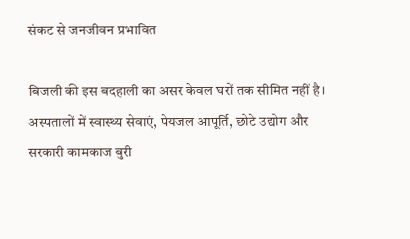संकट से जनजीवन प्रभावित

बिजली की इस बदहाली का असर केवल घरों तक सीमित नहीं है। अस्पतालों में स्वास्थ्य सेवाएं, पेयजल आपूर्ति, छोटे उद्योग और सरकारी कामकाज बुरी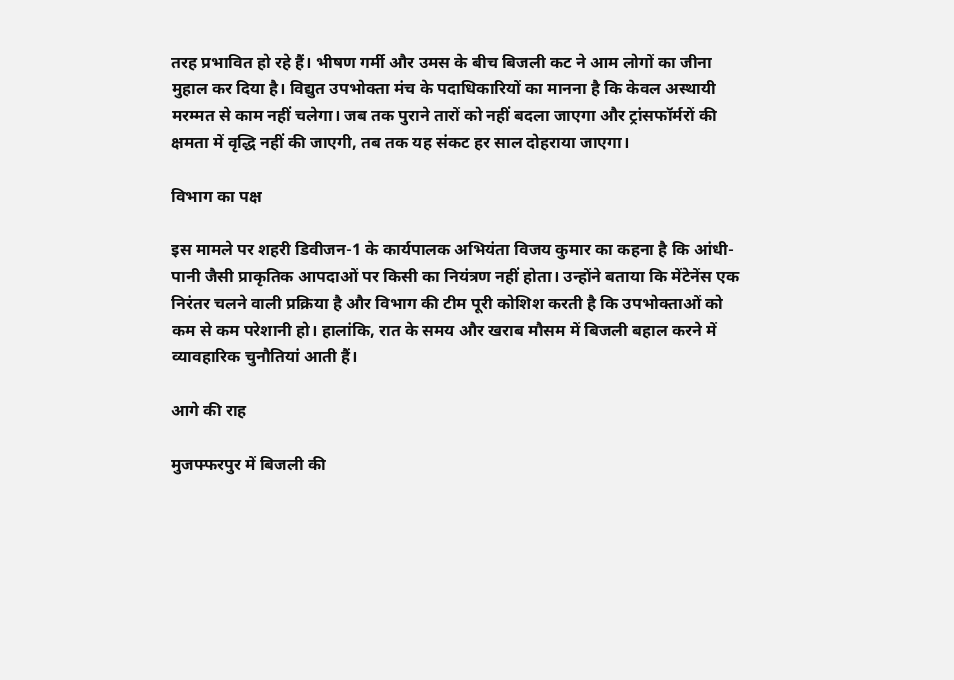तरह प्रभावित हो रहे हैं। भीषण गर्मी और उमस के बीच बिजली कट ने आम लोगों का जीना मुहाल कर दिया है। विद्युत उपभोक्ता मंच के पदाधिकारियों का मानना है कि केवल अस्थायी मरम्मत से काम नहीं चलेगा। जब तक पुराने तारों को नहीं बदला जाएगा और ट्रांसफॉर्मरों की क्षमता में वृद्धि नहीं की जाएगी, तब तक यह संकट हर साल दोहराया जाएगा।

विभाग का पक्ष

इस मामले पर शहरी डिवीजन-1 के कार्यपालक अभियंता विजय कुमार का कहना है कि आंधी-पानी जैसी प्राकृतिक आपदाओं पर किसी का नियंत्रण नहीं होता। उन्होंने बताया कि मेंटेनेंस एक निरंतर चलने वाली प्रक्रिया है और विभाग की टीम पूरी कोशिश करती है कि उपभोक्ताओं को कम से कम परेशानी हो। हालांकि, रात के समय और खराब मौसम में बिजली बहाल करने में व्यावहारिक चुनौतियां आती हैं।

आगे की राह

मुजफ्फरपुर में बिजली की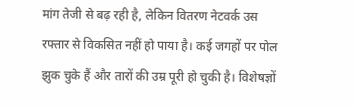मांग तेजी से बढ़ रही है, लेकिन वितरण नेटवर्क उस रफ्तार से विकसित नहीं हो पाया है। कई जगहों पर पोल झुक चुके हैं और तारों की उम्र पूरी हो चुकी है। विशेषज्ञों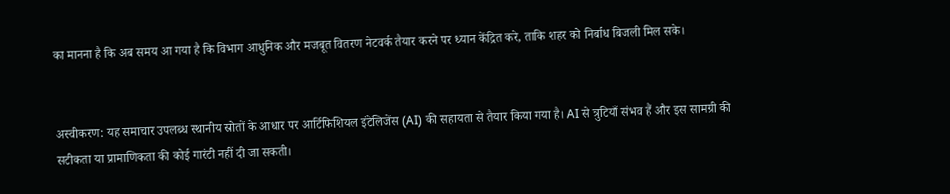का मानना है कि अब समय आ गया है कि विभाग आधुनिक और मजबूत वितरण नेटवर्क तैयार करने पर ध्यान केंद्रित करे, ताकि शहर को निर्बाध बिजली मिल सके।


अस्वीकरण: यह समाचार उपलब्ध स्थानीय स्रोतों के आधार पर आर्टिफिशियल इंटेलिजेंस (AI) की सहायता से तैयार किया गया है। AI से त्रुटियाँ संभव हैं और इस सामग्री की सटीकता या प्रामाणिकता की कोई गारंटी नहीं दी जा सकती।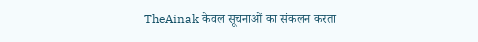TheAinak केवल सूचनाओं का संकलन करता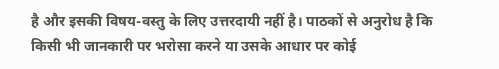है और इसकी विषय-वस्तु के लिए उत्तरदायी नहीं है। पाठकों से अनुरोध है कि किसी भी जानकारी पर भरोसा करने या उसके आधार पर कोई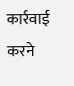कार्रवाई करने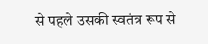से पहले उसकी स्वतंत्र रूप से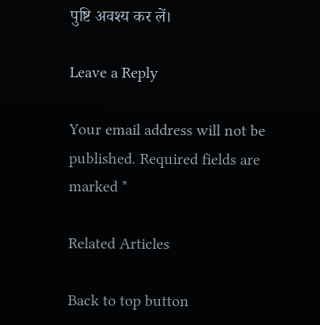पुष्टि अवश्य कर लें।

Leave a Reply

Your email address will not be published. Required fields are marked *

Related Articles

Back to top button